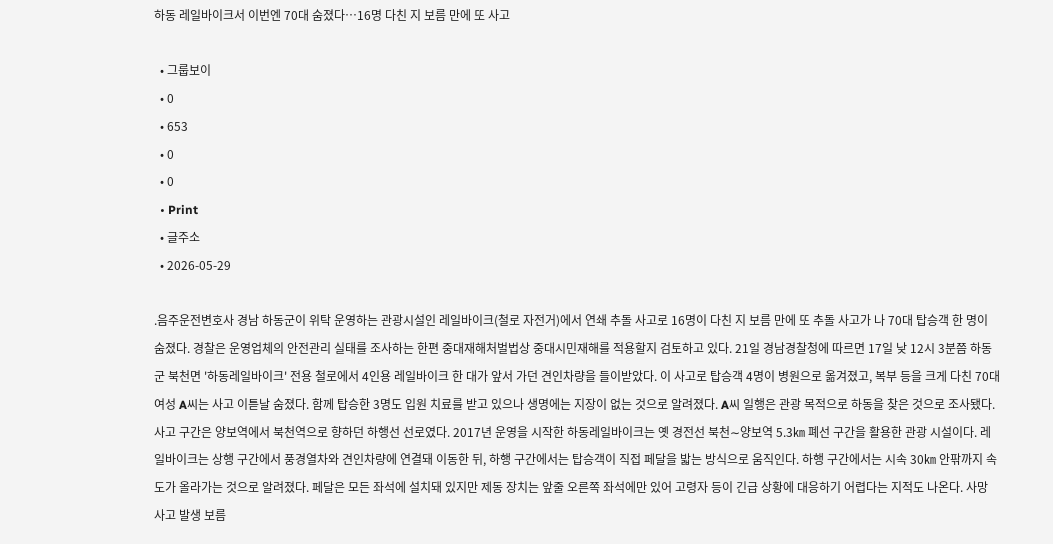하동 레일바이크서 이번엔 70대 숨졌다…16명 다친 지 보름 만에 또 사고

  • 그룹보이
  • 0
  • 653
  • 0
  • 0
  • Print
  • 글주소
  • 2026-05-29

.음주운전변호사 경남 하동군이 위탁 운영하는 관광시설인 레일바이크(철로 자전거)에서 연쇄 추돌 사고로 16명이 다친 지 보름 만에 또 추돌 사고가 나 70대 탑승객 한 명이 숨졌다. 경찰은 운영업체의 안전관리 실태를 조사하는 한편 중대재해처벌법상 중대시민재해를 적용할지 검토하고 있다. 21일 경남경찰청에 따르면 17일 낮 12시 3분쯤 하동군 북천면 '하동레일바이크' 전용 철로에서 4인용 레일바이크 한 대가 앞서 가던 견인차량을 들이받았다. 이 사고로 탑승객 4명이 병원으로 옮겨졌고, 복부 등을 크게 다친 70대 여성 A씨는 사고 이튿날 숨졌다. 함께 탑승한 3명도 입원 치료를 받고 있으나 생명에는 지장이 없는 것으로 알려졌다. A씨 일행은 관광 목적으로 하동을 찾은 것으로 조사됐다. 사고 구간은 양보역에서 북천역으로 향하던 하행선 선로였다. 2017년 운영을 시작한 하동레일바이크는 옛 경전선 북천∼양보역 5.3㎞ 폐선 구간을 활용한 관광 시설이다. 레일바이크는 상행 구간에서 풍경열차와 견인차량에 연결돼 이동한 뒤, 하행 구간에서는 탑승객이 직접 페달을 밟는 방식으로 움직인다. 하행 구간에서는 시속 30㎞ 안팎까지 속도가 올라가는 것으로 알려졌다. 페달은 모든 좌석에 설치돼 있지만 제동 장치는 앞줄 오른쪽 좌석에만 있어 고령자 등이 긴급 상황에 대응하기 어렵다는 지적도 나온다. 사망 사고 발생 보름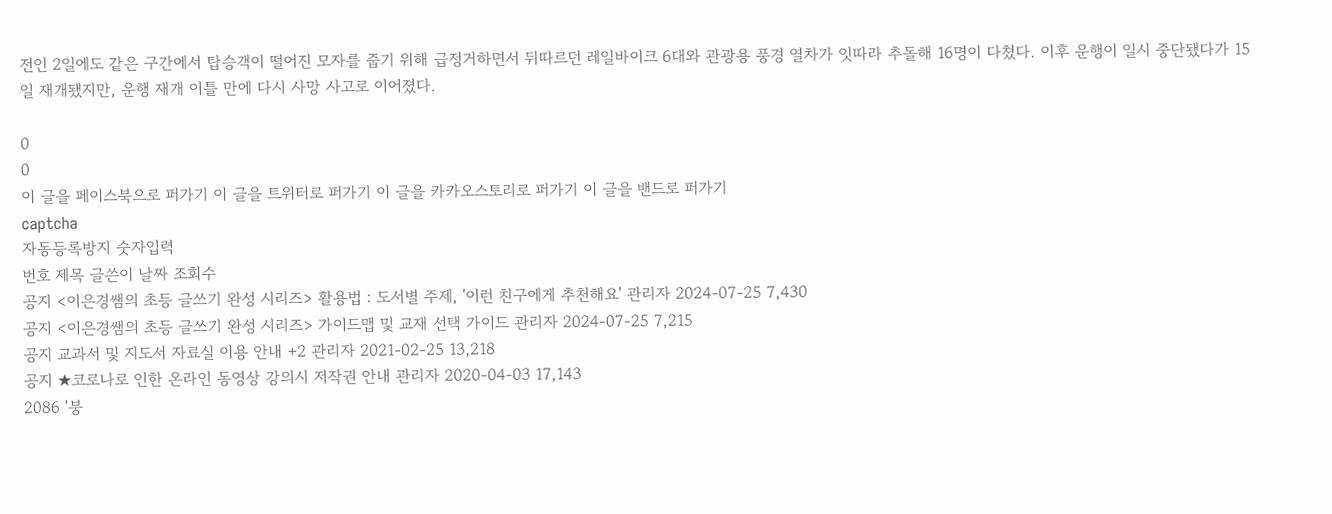전인 2일에도 같은 구간에서 탑승객이 떨어진 모자를 줍기 위해 급정거하면서 뒤따르던 레일바이크 6대와 관광용 풍경 열차가 잇따라 추돌해 16명이 다쳤다. 이후 운행이 일시 중단됐다가 15일 재개됐지만, 운행 재개 이틀 만에 다시 사망 사고로 이어졌다.

0
0
이 글을 페이스북으로 퍼가기 이 글을 트위터로 퍼가기 이 글을 카카오스토리로 퍼가기 이 글을 밴드로 퍼가기
captcha
자동등록방지 숫자입력
번호 제목 글쓴이 날짜 조회수
공지 <이은경쌤의 초등 글쓰기 완성 시리즈> 활용법 : 도서별 주제, '이런 친구에게 추천해요' 관리자 2024-07-25 7,430
공지 <이은경쌤의 초등 글쓰기 완성 시리즈> 가이드맵 및 교재 선택 가이드 관리자 2024-07-25 7,215
공지 교과서 및 지도서 자료실 이용 안내 +2 관리자 2021-02-25 13,218
공지 ★코로나로 인한 온라인 동영상 강의시 저작권 안내 관리자 2020-04-03 17,143
2086 '붕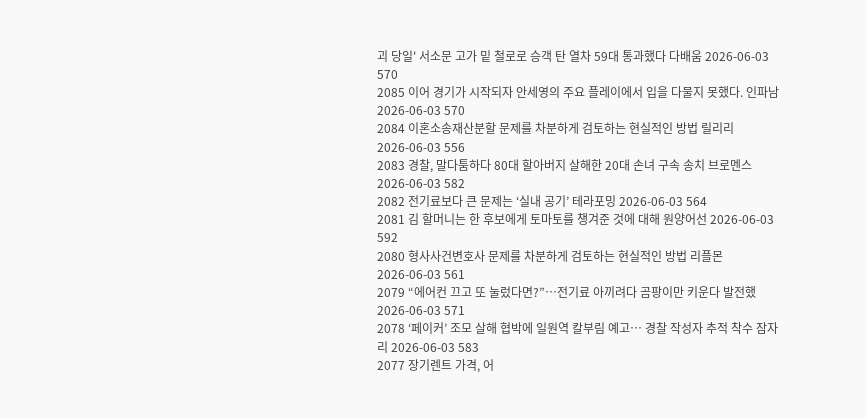괴 당일' 서소문 고가 밑 철로로 승객 탄 열차 59대 통과했다 다배움 2026-06-03 570
2085 이어 경기가 시작되자 안세영의 주요 플레이에서 입을 다물지 못했다. 인파남 2026-06-03 570
2084 이혼소송재산분할 문제를 차분하게 검토하는 현실적인 방법 릴리리 2026-06-03 556
2083 경찰, 말다툼하다 80대 할아버지 살해한 20대 손녀 구속 송치 브로멘스 2026-06-03 582
2082 전기료보다 큰 문제는 ‘실내 공기’ 테라포밍 2026-06-03 564
2081 김 할머니는 한 후보에게 토마토를 챙겨준 것에 대해 원양어선 2026-06-03 592
2080 형사사건변호사 문제를 차분하게 검토하는 현실적인 방법 리플몬 2026-06-03 561
2079 “에어컨 끄고 또 눌렀다면?”…전기료 아끼려다 곰팡이만 키운다 발전했 2026-06-03 571
2078 ‘페이커’ 조모 살해 협박에 일원역 칼부림 예고… 경찰 작성자 추적 착수 잠자리 2026-06-03 583
2077 장기렌트 가격, 어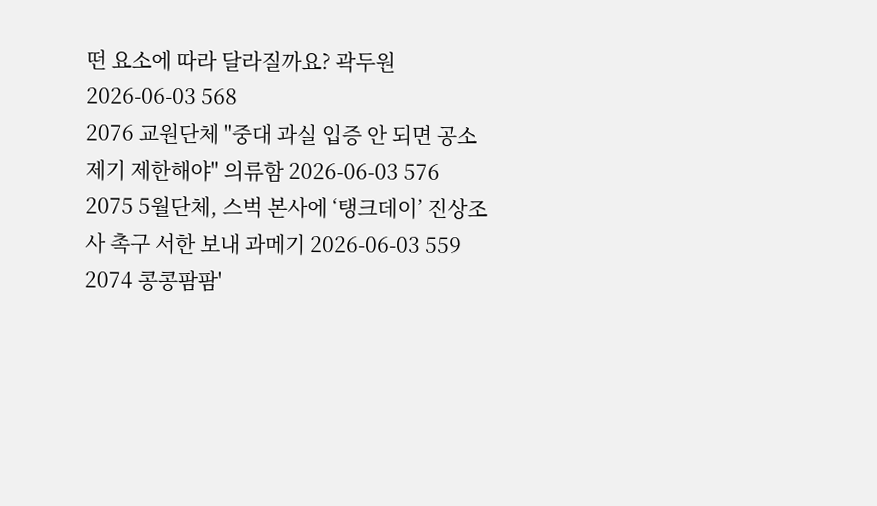떤 요소에 따라 달라질까요? 곽두원 2026-06-03 568
2076 교원단체 "중대 과실 입증 안 되면 공소제기 제한해야" 의류함 2026-06-03 576
2075 5월단체, 스벅 본사에 ‘탱크데이’ 진상조사 촉구 서한 보내 과메기 2026-06-03 559
2074 콩콩팜팜'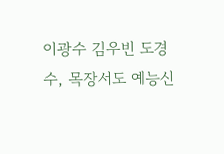이광수 김우빈 도경수, 목장서도 예능신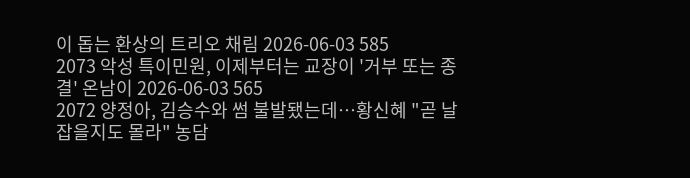이 돕는 환상의 트리오 채림 2026-06-03 585
2073 악성 특이민원, 이제부터는 교장이 '거부 또는 종결' 온남이 2026-06-03 565
2072 양정아, 김승수와 썸 불발됐는데…황신혜 "곧 날 잡을지도 몰라" 농담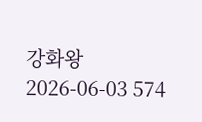강화왕 2026-06-03 574